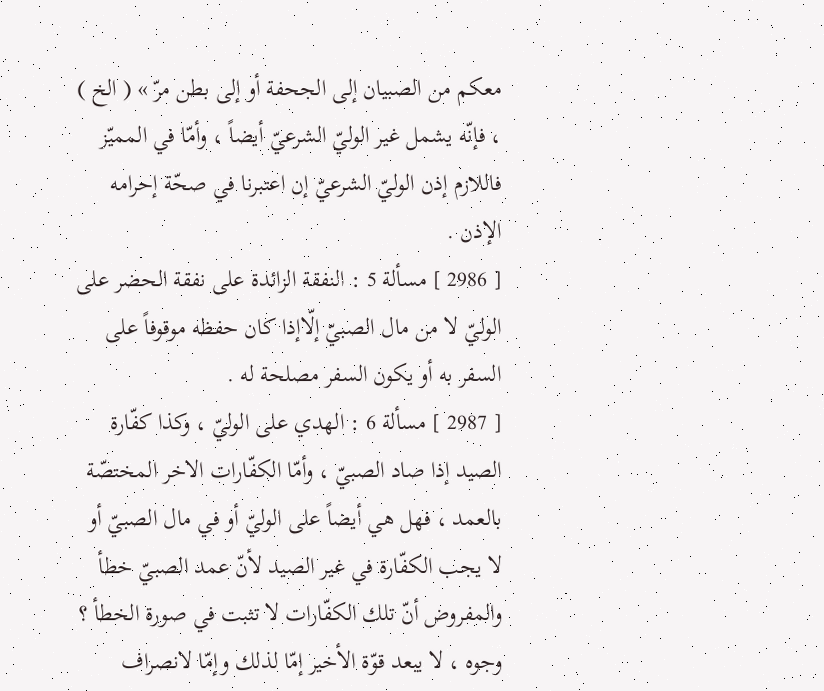معكم من الصبيان إلى الجحفة أو إلى بطن مرّ » ( الخ ) ، فإنّه يشمل غير الوليّ الشرعيّ أيضاً ، وأمّا في المميّز فاللازم إذن الوليّ الشرعيّ إن اعتبرنا في صحّة إحرامه الإذن .
[ 2986 ] مسألة 5 : النفقة الزائدة على نفقة الحضر على الوليّ لا من مال الصبيّ إلّاإذا كان حفظه موقوفاً على السفر به أو يكون السفر مصلحة له .
[ 2987 ] مسألة 6 : الهدي على الوليّ ، وكذا كفّارة الصيد إذا صاد الصبيّ ، وأمّا الكفّارات الاخر المختصّة بالعمد ، فهل هي أيضاً على الوليّ أو في مال الصبيّ أو لا يجب الكفّارة في غير الصيد لأنّ عمد الصبيّ خطأ والمفروض أنّ تلك الكفّارات لا تثبت في صورة الخطأ ؟
وجوه ، لا يبعد قوّة الأخير إمّا لذلك وإمّا لانصراف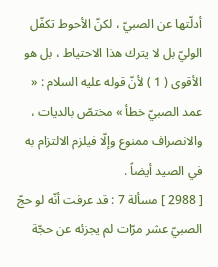أدلّتها عن الصبيّ ، لكنّ الأحوط تكفّل الوليّ بل لا يترك هذا الاحتياط ، بل هو الأقوى ( 1 ) لأنّ قوله عليه السلام : « عمد الصبيّ خطأ » مختصّ بالديات ، والانصراف ممنوع وإلّا فيلزم الالتزام به في الصيد أيضاً .
[ 2988 ] مسألة 7 : قد عرفت أنّه لو حجّ الصبيّ عشر مرّات لم يجزئه عن حجّة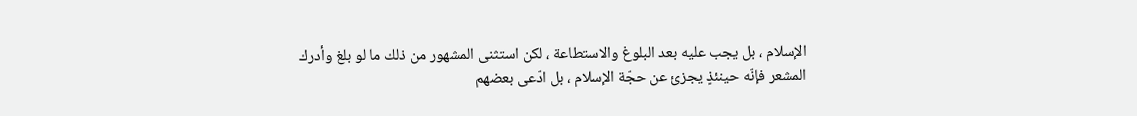الإسلام ، بل يجب عليه بعد البلوغ والاستطاعة ، لكن استثنى المشهور من ذلك ما لو بلغ وأدرك المشعر فإنّه حينئذٍ يجزئ عن حجّة الإسلام ، بل ادّعى بعضهم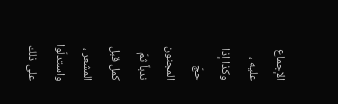الإجماع عليه ، وكذا إذا حجّ المجنون ندباً ثمّ كمل قبل المشعر ، واستدلّوا على ذلك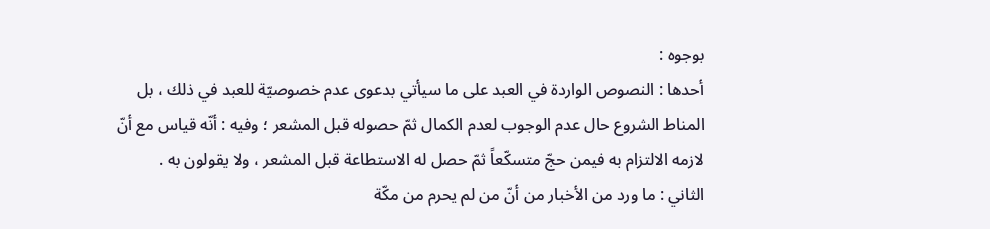بوجوه :
أحدها : النصوص الواردة في العبد على ما سيأتي بدعوى عدم خصوصيّة للعبد في ذلك ، بل المناط الشروع حال عدم الوجوب لعدم الكمال ثمّ حصوله قبل المشعر ؛ وفيه : أنّه قياس مع أنّ لازمه الالتزام به فيمن حجّ متسكّعاً ثمّ حصل له الاستطاعة قبل المشعر ، ولا يقولون به .
الثاني : ما ورد من الأخبار من أنّ من لم يحرم من مكّة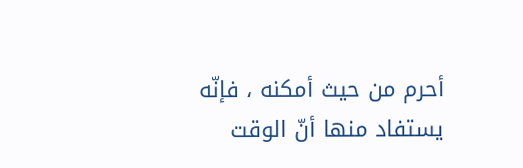أحرم من حيث أمكنه ، فإنّه يستفاد منها أنّ الوقت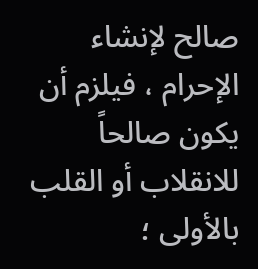صالح لإنشاء الإحرام ، فيلزم أن يكون صالحاً للانقلاب أو القلب بالأولى ؛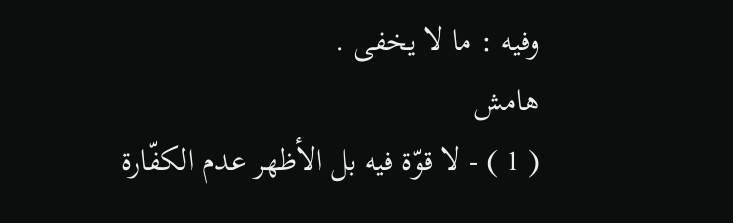وفيه : ما لا يخفى .
هامش
( 1 ) - لا قوّة فيه بل الأظهر عدم الكفّارة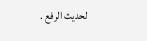لحديث الرفع .